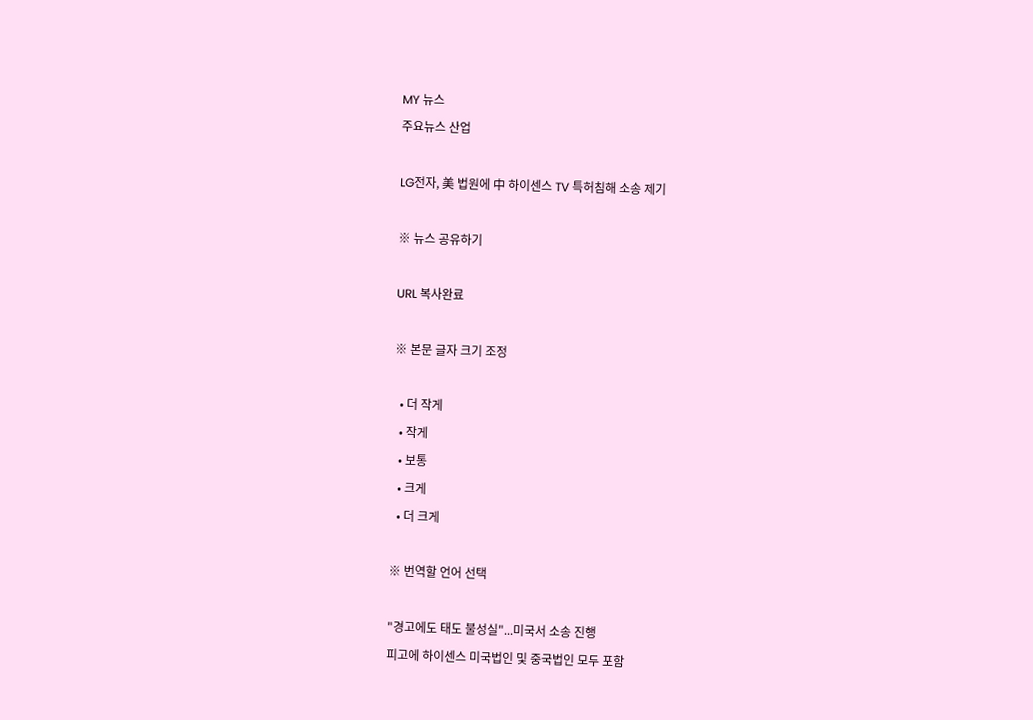MY 뉴스
주요뉴스 산업

LG전자, 美 법원에 中 하이센스 TV 특허침해 소송 제기

※ 뉴스 공유하기

URL 복사완료

※ 본문 글자 크기 조정

  • 더 작게
  • 작게
  • 보통
  • 크게
  • 더 크게

※ 번역할 언어 선택

"경고에도 태도 불성실"...미국서 소송 진행
피고에 하이센스 미국법인 및 중국법인 모두 포함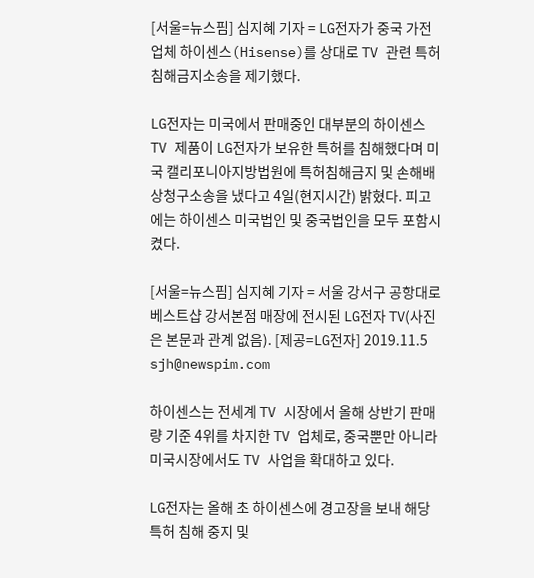[서울=뉴스핌] 심지혜 기자 = LG전자가 중국 가전업체 하이센스(Hisense)를 상대로 TV 관련 특허침해금지소송을 제기했다.

LG전자는 미국에서 판매중인 대부분의 하이센스 TV 제품이 LG전자가 보유한 특허를 침해했다며 미국 캘리포니아지방법원에 특허침해금지 및 손해배상청구소송을 냈다고 4일(현지시간) 밝혔다. 피고에는 하이센스 미국법인 및 중국법인을 모두 포함시켰다.

[서울=뉴스핌] 심지혜 기자 = 서울 강서구 공항대로 베스트샵 강서본점 매장에 전시된 LG전자 TV(사진은 본문과 관계 없음). [제공=LG전자] 2019.11.5 sjh@newspim.com

하이센스는 전세계 TV 시장에서 올해 상반기 판매량 기준 4위를 차지한 TV 업체로, 중국뿐만 아니라 미국시장에서도 TV 사업을 확대하고 있다.

LG전자는 올해 초 하이센스에 경고장을 보내 해당 특허 침해 중지 및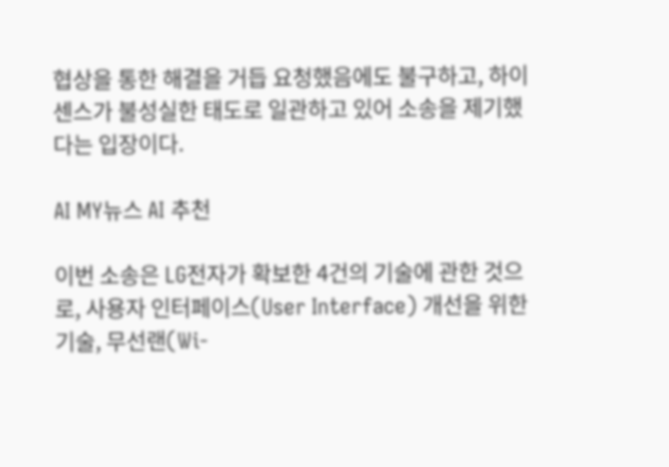협상을 통한 해결을 거듭 요청했음에도 불구하고, 하이센스가 불성실한 태도로 일관하고 있어 소송을 제기했다는 입장이다.

AI MY뉴스 AI 추천

이번 소송은 LG전자가 확보한 4건의 기술에 관한 것으로, 사용자 인터페이스(User Interface) 개선을 위한 기술, 무선랜(Wi-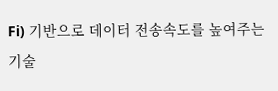Fi) 기반으로 데이터 전송속도를 높여주는 기술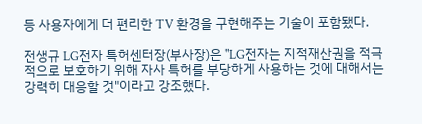등 사용자에게 더 편리한 TV 환경을 구현해주는 기술이 포함됐다.

전생규 LG전자 특허센터장(부사장)은 "LG전자는 지적재산권을 적극적으로 보호하기 위해 자사 특허를 부당하게 사용하는 것에 대해서는 강력히 대응할 것"이라고 강조했다.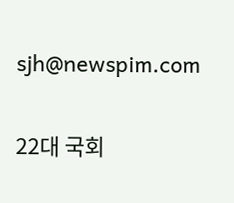sjh@newspim.com

22대 국회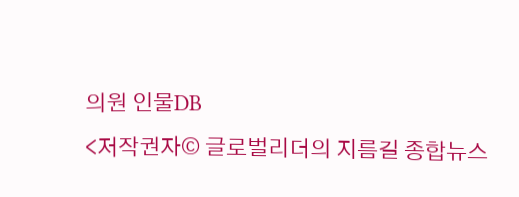의원 인물DB
<저작권자© 글로벌리더의 지름길 종합뉴스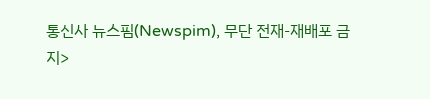통신사 뉴스핌(Newspim), 무단 전재-재배포 금지>